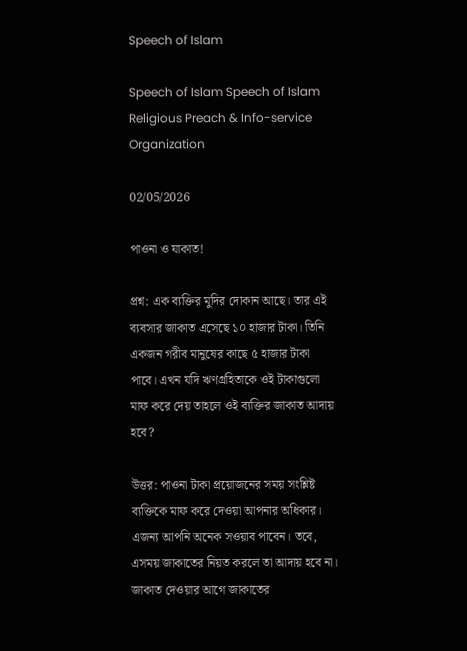Speech of Islam

Speech of Islam Speech of Islam Religious Preach & Info-service Organization

02/05/2026

পাওনা ও যাকাত!

প্রশ্ন: এক ব্যক্তির মুদির দোকান আছে। তার এই ব্যবসার জাকাত এসেছে ১০ হাজার টাকা। তিনি একজন গরীব মানুষের কাছে ৫ হাজার টাকা পাবে। এখন যদি ঋণগ্রহিতাকে ওই টাকাগুলো মাফ করে দেয় তাহলে ওই ব্যক্তির জাকাত আদায় হবে?

উত্তর: পাওনা টাকা প্রয়োজনের সময় সংশ্লিষ্ট ব্যক্তিকে মাফ করে দেওয়া আপনার অধিকার। এজন্য আপনি অনেক সওয়াব পাবেন। তবে, এসময় জাকাতের নিয়ত করলে তা আদায় হবে না। জাকাত দেওয়ার আগে জাকাতের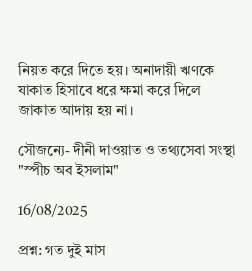নিয়ত করে দিতে হয়। অনাদায়ী ঋণকে যাকাত হিসাবে ধরে ক্ষমা করে দিলে জাকাত আদায় হয় না।

সৌজন্যে- দীনী দাওয়াত ও তথ্যসেবা সংস্থা "স্পীচ অব ইসলাম"

16/08/2025

প্রশ্ন: গত দুই মাস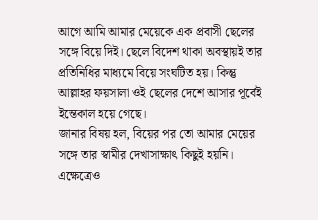আগে আমি আমার মেয়েকে এক প্রবাসী ছেলের সঙ্গে বিয়ে দিই। ছেলে বিদেশ থাকা অবস্থায়ই তার প্রতিনিধির মাধ্যমে বিয়ে সংঘটিত হয়। কিন্তু আল্লাহর ফয়সালা ওই ছেলের দেশে আসার পূর্বেই ইন্তেকাল হয়ে গেছে।
জানার বিষয় হল, বিয়ের পর তো আমার মেয়ের সঙ্গে তার স্বামীর দেখাসাক্ষাৎ কিছুই হয়নি। এক্ষেত্রেও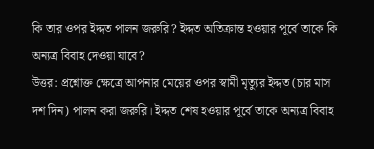কি তার ওপর ইদ্দত পালন জরুরি? ইদ্দত অতিক্রান্ত হওয়ার পূর্বে তাকে কি অন্যত্র বিবাহ দেওয়া যাবে?
উত্তর: প্রশ্নোক্ত ক্ষেত্রে আপনার মেয়ের ওপর স্বামী মৃত্যুর ইদ্দত (চার মাস দশ দিন) পালন করা জরুরি। ইদ্দত শেষ হওয়ার পূর্বে তাকে অন্যত্র বিবাহ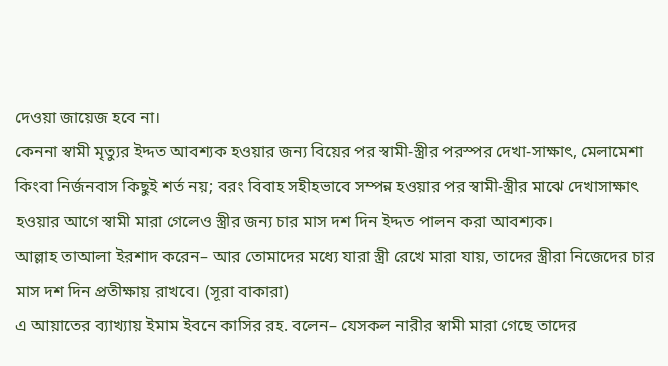দেওয়া জায়েজ হবে না।
কেননা স্বামী মৃত্যুর ইদ্দত আবশ্যক হওয়ার জন্য বিয়ের পর স্বামী-স্ত্রীর পরস্পর দেখা-সাক্ষাৎ, মেলামেশা কিংবা নির্জনবাস কিছুই শর্ত নয়; বরং বিবাহ সহীহভাবে সম্পন্ন হওয়ার পর স্বামী-স্ত্রীর মাঝে দেখাসাক্ষাৎ হওয়ার আগে স্বামী মারা গেলেও স্ত্রীর জন্য চার মাস দশ দিন ইদ্দত পালন করা আবশ্যক।
আল্লাহ তাআলা ইরশাদ করেন– আর তোমাদের মধ্যে যারা স্ত্রী রেখে মারা যায়, তাদের স্ত্রীরা নিজেদের চার মাস দশ দিন প্রতীক্ষায় রাখবে। (সূরা বাকারা)
এ আয়াতের ব্যাখ্যায় ইমাম ইবনে কাসির রহ. বলেন– যেসকল নারীর স্বামী মারা গেছে তাদের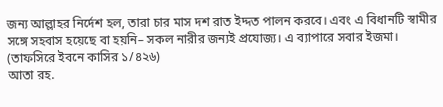জন্য আল্লাহর নির্দেশ হল, তারা চার মাস দশ রাত ইদ্দত পালন করবে। এবং এ বিধানটি স্বামীর সঙ্গে সহবাস হয়েছে বা হয়নি– সকল নারীর জন্যই প্রযোজ্য। এ ব্যাপারে সবার ইজমা। (তাফসিরে ইবনে কাসির ১/৪২৬)
আতা রহ.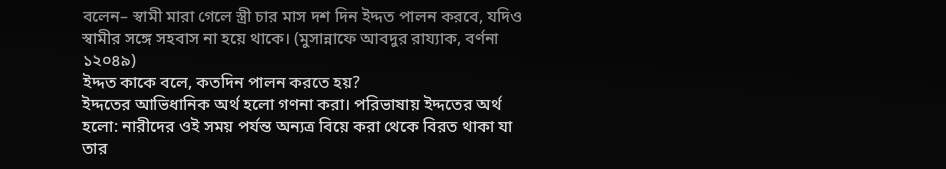বলেন– স্বামী মারা গেলে স্ত্রী চার মাস দশ দিন ইদ্দত পালন করবে, যদিও স্বামীর সঙ্গে সহবাস না হয়ে থাকে। (মুসান্নাফে আবদুর রায্যাক, বর্ণনা ১২০৪৯)
ইদ্দত কাকে বলে, কতদিন পালন করতে হয়?
ইদ্দতের আভিধানিক অর্থ হলো গণনা করা। পরিভাষায় ইদ্দতের অর্থ হলো: নারীদের ওই সময় পর্যন্ত অন্যত্র বিয়ে করা থেকে বিরত থাকা যা তার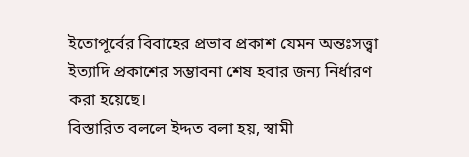ইতোপূর্বের বিবাহের প্রভাব প্রকাশ যেমন অন্তঃসত্ত্বা ইত্যাদি প্রকাশের সম্ভাবনা শেষ হবার জন্য নির্ধারণ করা হয়েছে।
বিস্তারিত বললে ইদ্দত বলা হয়, স্বামী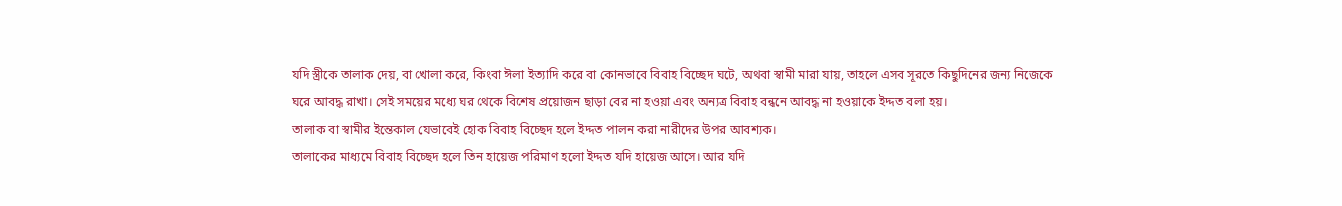যদি স্ত্রীকে তালাক দেয়, বা খোলা করে, কিংবা ঈলা ইত্যাদি করে বা কোনভাবে বিবাহ বিচ্ছেদ ঘটে, অথবা স্বামী মারা যায়, তাহলে এসব সূরতে কিছুদিনের জন্য নিজেকে ঘরে আবদ্ধ রাখা। সেই সময়ের মধ্যে ঘর থেকে বিশেষ প্রয়োজন ছাড়া বের না হওয়া এবং অন্যত্র বিবাহ বন্ধনে আবদ্ধ না হওয়াকে ইদ্দত বলা হয়।
তালাক বা স্বামীর ইন্তেকাল যেভাবেই হোক বিবাহ বিচ্ছেদ হলে ইদ্দত পালন করা নারীদের উপর আবশ্যক।
তালাকের মাধ্যমে বিবাহ বিচ্ছেদ হলে তিন হায়েজ পরিমাণ হলো ইদ্দত যদি হায়েজ আসে। আর যদি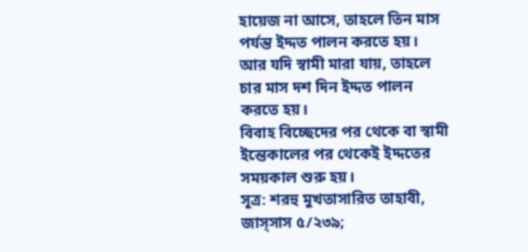হায়েজ না আসে, তাহলে তিন মাস পর্যন্ত ইদ্দত পালন করতে হয়।
আর যদি স্বামী মারা যায়, তাহলে চার মাস দশ দিন ইদ্দত পালন করতে হয়।
বিবাহ বিচ্ছেদের পর থেকে বা স্বামী ইন্তেকালের পর থেকেই ইদ্দতের সময়কাল শুরু হয়।
সূত্র: শরহু মুখতাসারিত তাহাবী, জাস্সাস ৫/২৩৯;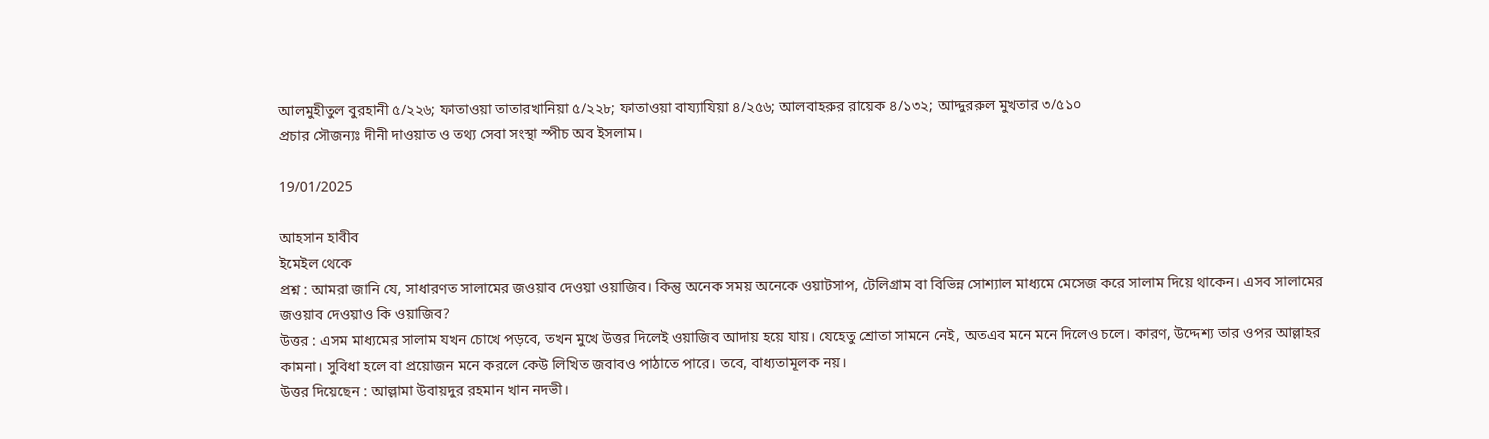আলমুহীতুল বুরহানী ৫/২২৬; ফাতাওয়া তাতারখানিয়া ৫/২২৮; ফাতাওয়া বায্যাযিয়া ৪/২৫৬; আলবাহরুর রায়েক ৪/১৩২; আদ্দুররুল মুখতার ৩/৫১০
প্রচার সৌজন্যঃ দীনী দাওয়াত ও তথ্য সেবা সংস্থা স্পীচ অব ইসলাম।

19/01/2025

আহসান হাবীব
ইমেইল থেকে
প্রশ্ন : আমরা জানি যে, সাধারণত সালামের জওয়াব দেওয়া ওয়াজিব। কিন্তু অনেক সময় অনেকে ওয়াটসাপ, টেলিগ্রাম বা বিভিন্ন সোশ্যাল মাধ্যমে মেসেজ করে সালাম দিয়ে থাকেন। এসব সালামের জওয়াব দেওয়াও কি ওয়াজিব?
উত্তর : এসম মাধ্যমের সালাম যখন চোখে পড়বে, তখন মুখে উত্তর দিলেই ওয়াজিব আদায় হয়ে যায়। যেহেতু শ্রোতা সামনে নেই, অতএব মনে মনে দিলেও চলে। কারণ, উদ্দেশ্য তার ওপর আল্লাহর কামনা। সুবিধা হলে বা প্রয়োজন মনে করলে কেউ লিখিত জবাবও পাঠাতে পারে। তবে, বাধ্যতামূলক নয়।
উত্তর দিয়েছেন : আল্লামা উবায়দুর রহমান খান নদভী।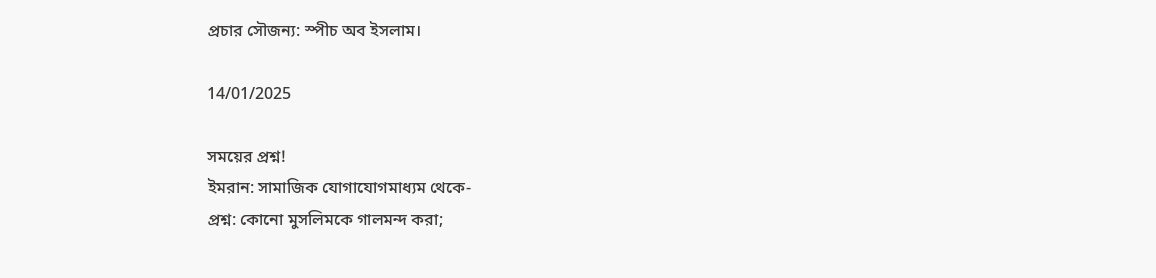প্রচার সৌজন্য: স্পীচ অব ইসলাম।

14/01/2025

সময়ের প্রশ্ন!
ইমরান: সামাজিক যোগাযোগমাধ্যম থেকে-
প্রশ্ন: কোনো মুসলিমকে গালমন্দ করা;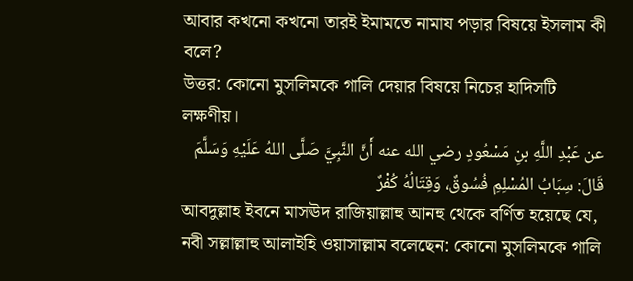আবার কখনো কখনো তারই ইমামতে নামায পড়ার বিষয়ে ইসলাম কী বলে?
উত্তর: কোনো মুসলিমকে গালি দেয়ার বিষয়ে নিচের হাদিসটি লক্ষণীয়।
عن عَبْدِ اللَّهِ بنِ مَسْعُودٍ رضي الله عنه أَنَّ النَّبِيَّ صَلَّى اللهُ عَلَيْهِ وَسَلَّمَ قَالَ: سِبَابُ المُسْلِمِ فُسُوقٌ، وَقِتَالُهُ كُفْرٌ
আবদুল্লাহ ইবনে মাসঊদ রাজিয়াল্লাহু আনহু থেকে বর্ণিত হয়েছে যে, নবী সল্লাল্লাহু আলাইহি ওয়াসাল্লাম বলেছেন: কোনো মুসলিমকে গালি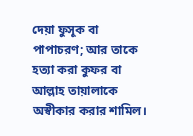দেয়া ফুসূক বা পাপাচরণ; আর তাকে হত্যা করা কুফর বা আল্লাহ তায়ালাকে অস্বীকার করার শামিল।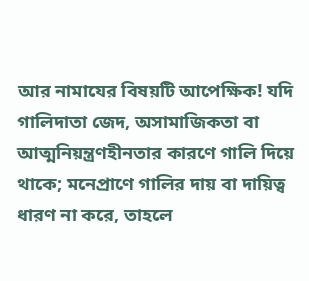আর নামাযের বিষয়টি আপেক্ষিক! যদি গালিদাতা জেদ, অসামাজিকতা বা আত্মনিয়ন্ত্রণহীনতার কারণে গালি দিয়ে থাকে; মনেপ্রাণে গালির দায় বা দায়িত্ব ধারণ না করে, তাহলে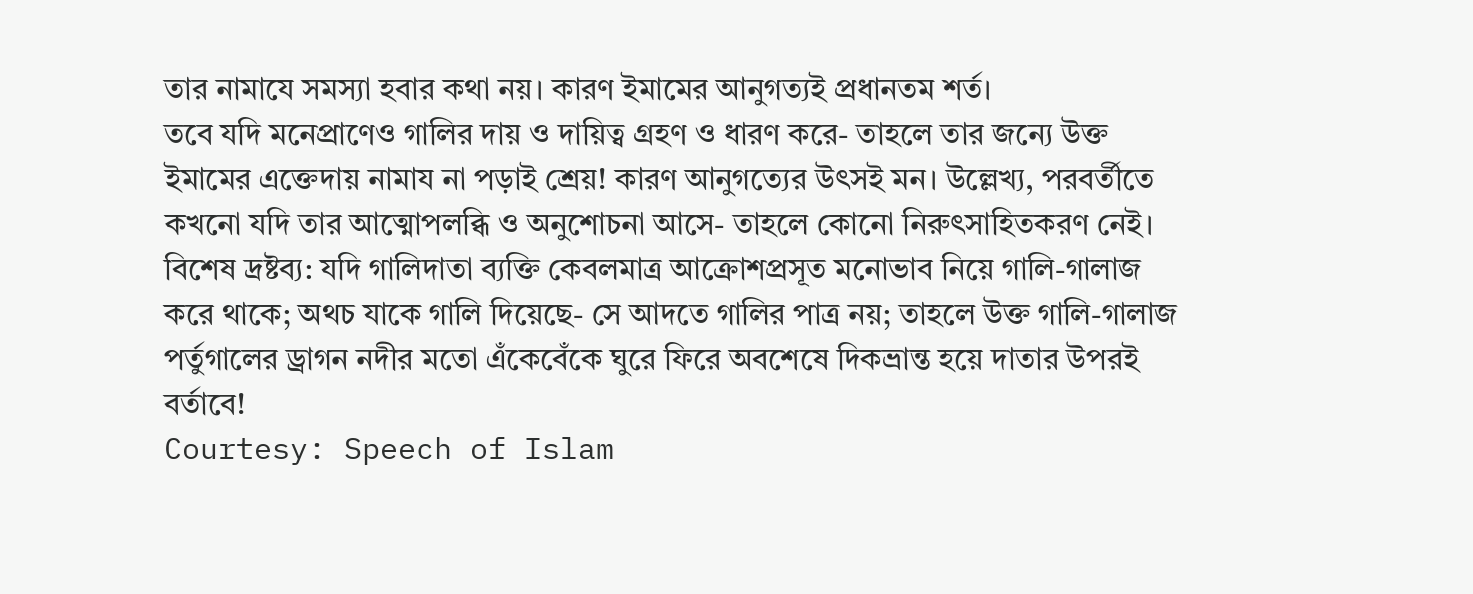তার নামাযে সমস্যা হবার কথা নয়। কারণ ইমামের আনুগত্যই প্রধানতম শর্ত।
তবে যদি মনেপ্রাণেও গালির দায় ও দায়িত্ব গ্রহণ ও ধারণ করে- তাহলে তার জন্যে উক্ত ইমামের এক্তেদায় নামায না পড়াই শ্রেয়! কারণ আনুগত্যের উৎসই মন। উল্লেখ্য, পরবর্তীতে কখনো যদি তার আত্মোপলব্ধি ও অনুশোচনা আসে- তাহলে কোনো নিরুৎসাহিতকরণ নেই।
বিশেষ দ্রষ্টব্য: যদি গালিদাতা ব্যক্তি কেবলমাত্র আক্রোশপ্রসূত মনোভাব নিয়ে গালি-গালাজ করে থাকে; অথচ যাকে গালি দিয়েছে- সে আদতে গালির পাত্র নয়; তাহলে উক্ত গালি-গালাজ পর্তুগালের ড্রাগন নদীর মতো এঁকেবেঁকে ঘুরে ফিরে অবশেষে দিকভ্রান্ত হয়ে দাতার উপরই বর্তাবে!
Courtesy: Speech of Islam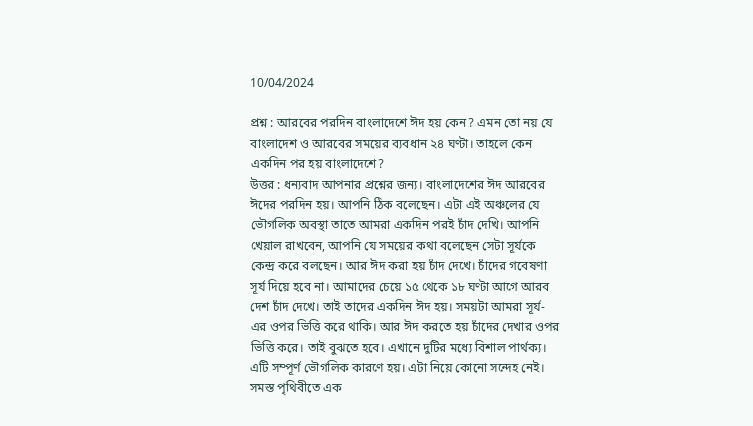10/04/2024

প্রশ্ন : আরবের পরদিন বাংলাদেশে ঈদ হয় কেন? এমন তো নয় যে বাংলাদেশ ও আরবের সময়ের ব্যবধান ২৪ ঘণ্টা। তাহলে কেন একদিন পর হয় বাংলাদেশে?
উত্তর : ধন্যবাদ আপনার প্রশ্নের জন্য। বাংলাদেশের ঈদ আরবের ঈদের পরদিন হয়। আপনি ঠিক বলেছেন। এটা এই অঞ্চলের যে ভৌগলিক অবস্থা তাতে আমরা একদিন পরই চাঁদ দেখি। আপনি খেয়াল রাখবেন, আপনি যে সময়ের কথা বলেছেন সেটা সূর্যকে কেন্দ্র করে বলছেন। আর ঈদ করা হয় চাঁদ দেখে। চাঁদের গবেষণা সূর্য দিয়ে হবে না। আমাদের চেয়ে ১৫ থেকে ১৮ ঘণ্টা আগে আরব দেশ চাঁদ দেখে। তাই তাদের একদিন ঈদ হয়। সময়টা আমরা সূর্য-এর ওপর ভিত্তি করে থাকি। আর ঈদ করতে হয় চাঁদের দেখার ওপর ভিত্তি করে। তাই বুঝতে হবে। এখানে দুটির মধ্যে বিশাল পার্থক্য। এটি সম্পূর্ণ ভৌগলিক কারণে হয়। এটা নিয়ে কোনো সন্দেহ নেই। সমস্ত পৃথিবীতে এক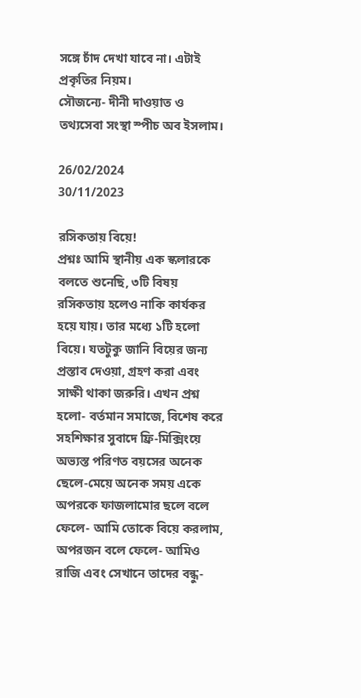সঙ্গে চাঁদ দেখা যাবে না। এটাই প্রকৃতির নিয়ম।
সৌজন্যে- দীনী দাওয়াত ও তথ্যসেবা সংস্থা স্পীচ অব ইসলাম।

26/02/2024
30/11/2023

রসিকতায় বিয়ে!
প্রশ্নঃ আমি স্থানীয় এক স্কলারকে বলতে শুনেছি, ৩টি বিষয় রসিকতায় হলেও নাকি কার্যকর হয়ে যায়। তার মধ্যে ১টি হলো বিয়ে। যতটুকু জানি বিয়ের জন্য প্রস্তাব দেওয়া, গ্রহণ করা এবং সাক্ষী থাকা জরুরি। এখন প্রশ্ন হলো- বর্তমান সমাজে, বিশেষ করে সহশিক্ষার সুবাদে ফ্রি-মিক্সিংয়ে অভ্যস্ত পরিণত বয়সের অনেক ছেলে-মেয়ে অনেক সময় একে অপরকে ফাজলামোর ছলে বলে ফেলে- আমি তোকে বিয়ে করলাম, অপরজন বলে ফেলে- আমিও রাজি এবং সেখানে তাদের বন্ধু-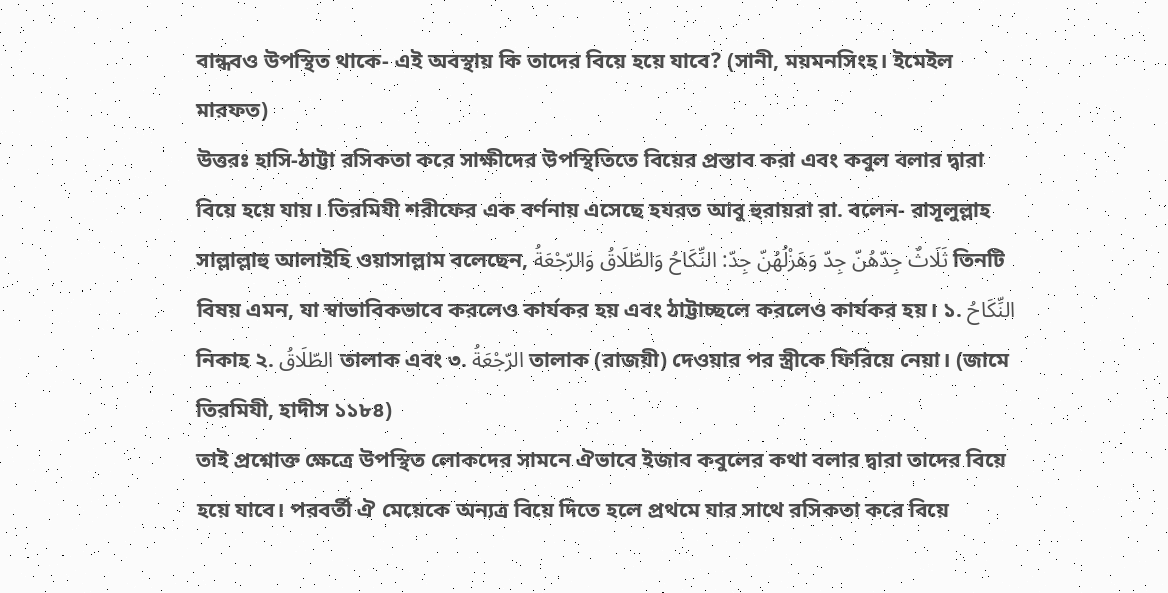বান্ধবও উপস্থিত থাকে- এই অবস্থায় কি তাদের বিয়ে হয়ে যাবে? (সানী, ময়মনসিংহ। ইমেইল মারফত)
উত্তরঃ হাসি-ঠাট্টা রসিকতা করে সাক্ষীদের উপস্থিতিতে বিয়ের প্রস্তাব করা এবং কবুল বলার দ্বারা বিয়ে হয়ে যায়। তিরমিযী শরীফের এক বর্ণনায় এসেছে হযরত আবু হুরায়রা রা. বলেন- রাসূলুল্লাহ সাল্লাল্লাহু আলাইহি ওয়াসাল্লাম বলেছেন, ثَلَاثٌ جِدّهُنّ جِدّ وَهَزْلُهُنّ جِدّ: النِّكَاحُ وَالطّلَاقُ وَالرّجْعَةُ তিনটি বিষয় এমন, যা স্বাভাবিকভাবে করলেও কার্যকর হয় এবং ঠাট্টাচ্ছলে করলেও কার্যকর হয়। ১. النِّكَاحُ নিকাহ ২. الطّلَاقُ তালাক এবং ৩. الرّجْعَةُ তালাক (রাজয়ী) দেওয়ার পর স্ত্রীকে ফিরিয়ে নেয়া। (জামে তিরমিযী, হাদীস ১১৮৪)
তাই প্রশ্নোক্ত ক্ষেত্রে উপস্থিত লোকদের সামনে ঐভাবে ইজাব কবুলের কথা বলার দ্বারা তাদের বিয়ে হয়ে যাবে। পরবর্তী ঐ মেয়েকে অন্যত্র বিয়ে দিতে হলে প্রথমে যার সাথে রসিকতা করে বিয়ে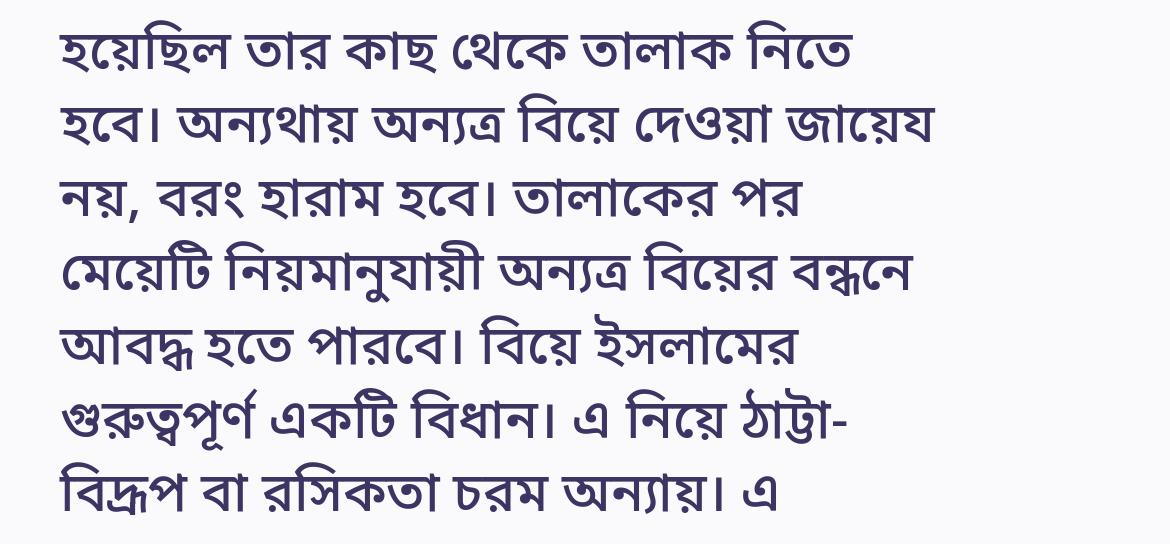হয়েছিল তার কাছ থেকে তালাক নিতে হবে। অন্যথায় অন্যত্র বিয়ে দেওয়া জায়েয নয়, বরং হারাম হবে। তালাকের পর মেয়েটি নিয়মানুযায়ী অন্যত্র বিয়ের বন্ধনে আবদ্ধ হতে পারবে। বিয়ে ইসলামের গুরুত্বপূর্ণ একটি বিধান। এ নিয়ে ঠাট্টা-বিদ্রূপ বা রসিকতা চরম অন্যায়। এ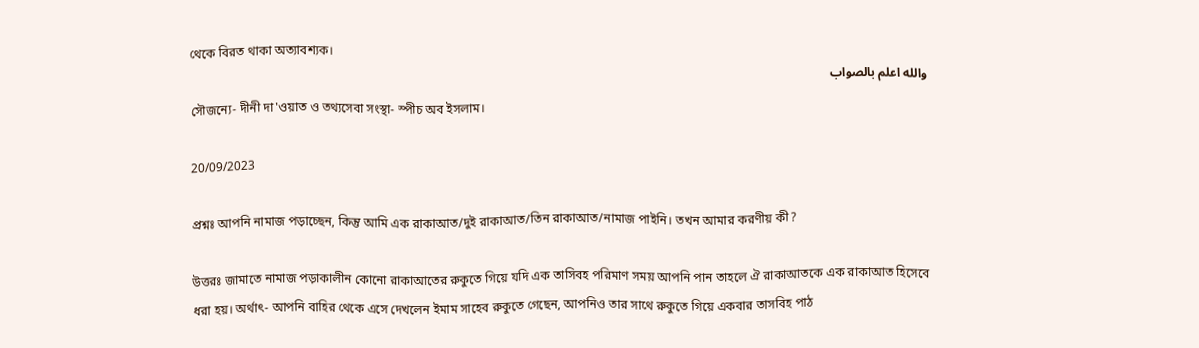থেকে বিরত থাকা অত্যাবশ্যক।
والله اعلم بالصواب
সৌজন্যে- দীনী দা'ওয়াত ও তথ্যসেবা সংস্থা- স্পীচ অব ইসলাম।

20/09/2023

প্রশ্নঃ আপনি নামাজ পড়াচ্ছেন, কিন্তু আমি এক রাকাআত/দুই রাকাআত/তিন রাকাআত/নামাজ পাইনি। তখন আমার করণীয় কী?

উত্তরঃ জামাতে নামাজ পড়াকালীন কোনো রাকাআতের রুকুতে গিয়ে যদি এক তাসিবহ পরিমাণ সময় আপনি পান তাহলে ঐ রাকাআতকে এক রাকাআত হিসেবে ধরা হয়। অর্থাৎ- আপনি বাহির থেকে এসে দেখলেন ইমাম সাহেব রুকুতে গেছেন, আপনিও তার সাথে রুকুতে গিয়ে একবার তাসবিহ পাঠ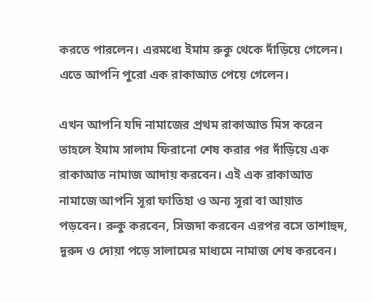করতে পারলেন। এরমধ্যে ইমাম রুকু থেকে দাঁড়িয়ে গেলেন। এতে আপনি পুরো এক রাকাআত পেয়ে গেলেন।

এখন আপনি যদি নামাজের প্রথম রাকাআত মিস করেন তাহলে ইমাম সালাম ফিরানো শেষ করার পর দাঁড়িয়ে এক রাকাআত নামাজ আদায় করবেন। এই এক রাকাআত নামাজে আপনি সূরা ফাতিহা ও অন্য সূরা বা আয়াত পড়বেন। রুকু করবেন, সিজদা করবেন এরপর বসে তাশাহুদ, দুরুদ ও দোয়া পড়ে সালামের মাধ্যমে নামাজ শেষ করবেন।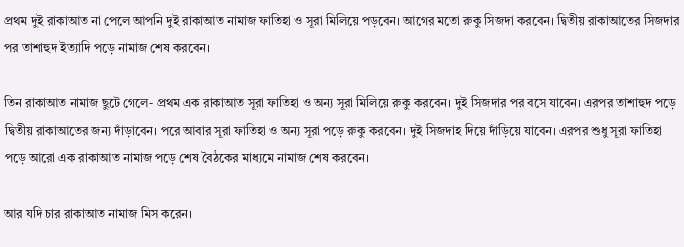প্রথম দুই রাকাআত না পেলে আপনি দুই রাকাআত নামাজ ফাতিহা ও সূরা মিলিয়ে পড়বেন। আগের মতো রুকু সিজদা করবেন। দ্বিতীয় রাকাআতের সিজদার পর তাশাহুদ ইত্যাদি পড়ে নামাজ শেষ করবেন।

তিন রাকাআত নামাজ ছুটে গেলে- প্রথম এক রাকাআত সূরা ফাতিহা ও অন্য সূরা মিলিয়ে রুকু করবেন। দুই সিজদার পর বসে যাবেন। এরপর তাশাহুদ পড়ে দ্বিতীয় রাকাআতের জন্য দাঁড়াবেন। পরে আবার সূরা ফাতিহা ও অন্য সূরা পড়ে রুকু করবেন। দুই সিজদাহ দিয়ে দাঁড়িয়ে যাবেন। এরপর শুধু সূরা ফাতিহা পড়ে আরো এক রাকাআত নামাজ পড়ে শেষ বৈঠকের মাধ্যমে নামাজ শেষ করবেন।

আর যদি চার রাকাআত নামাজ মিস করেন।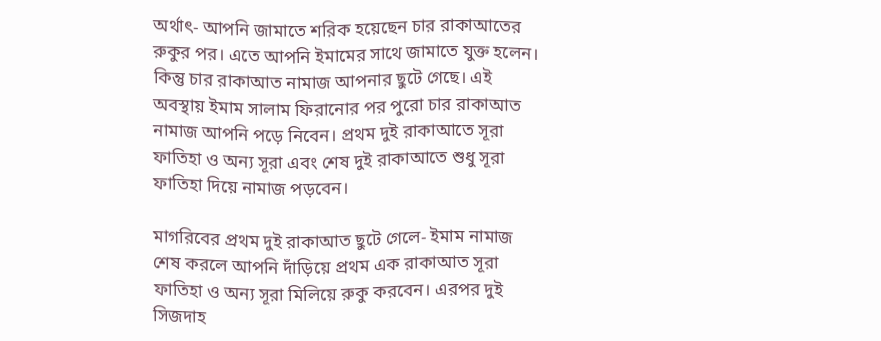অর্থাৎ- আপনি জামাতে শরিক হয়েছেন চার রাকাআতের রুকুর পর। এতে আপনি ইমামের সাথে জামাতে যুক্ত হলেন। কিন্তু চার রাকাআত নামাজ আপনার ছুটে গেছে। এই অবস্থায় ইমাম সালাম ফিরানোর পর পুরো চার রাকাআত নামাজ আপনি পড়ে নিবেন। প্রথম দুই রাকাআতে সূরা ফাতিহা ও অন্য সূরা এবং শেষ দুই রাকাআতে শুধু সূরা ফাতিহা দিয়ে নামাজ পড়বেন।

মাগরিবের প্রথম দুই রাকাআত ছুটে গেলে- ইমাম নামাজ শেষ করলে আপনি দাঁড়িয়ে প্রথম এক রাকাআত সূরা ফাতিহা ও অন্য সূরা মিলিয়ে রুকু করবেন। এরপর দুই সিজদাহ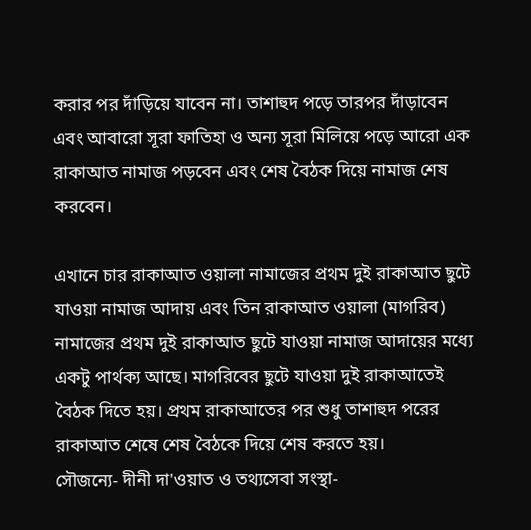করার পর দাঁড়িয়ে যাবেন না। তাশাহুদ পড়ে তারপর দাঁড়াবেন এবং আবারো সূরা ফাতিহা ও অন্য সূরা মিলিয়ে পড়ে আরো এক রাকাআত নামাজ পড়বেন এবং শেষ বৈঠক দিয়ে নামাজ শেষ করবেন।

এখানে চার রাকাআত ওয়ালা নামাজের প্রথম দুই রাকাআত ছুটে যাওয়া নামাজ আদায় এবং তিন রাকাআত ওয়ালা (মাগরিব) নামাজের প্রথম দুই রাকাআত ছুটে যাওয়া নামাজ আদায়ের মধ্যে একটু পার্থক্য আছে। মাগরিবের ছুটে যাওয়া দুই রাকাআতেই বৈঠক দিতে হয়। প্রথম রাকাআতের পর শুধু তাশাহুদ পরের রাকাআত শেষে শেষ বৈঠকে দিয়ে শেষ করতে হয়।
সৌজন্যে- দীনী দা'ওয়াত ও তথ্যসেবা সংস্থা-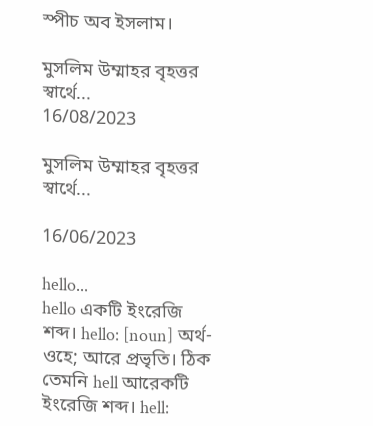স্পীচ অব ইসলাম।

মুসলিম উম্মাহর বৃহত্তর স্বার্থে...
16/08/2023

মুসলিম উম্মাহর বৃহত্তর স্বার্থে...

16/06/2023

hello...
hello একটি ইংরেজি শব্দ। hello: [noun] অর্থ- ওহে; আরে প্রভৃতি। ঠিক তেমনি hell আরেকটি ইংরেজি শব্দ। hell: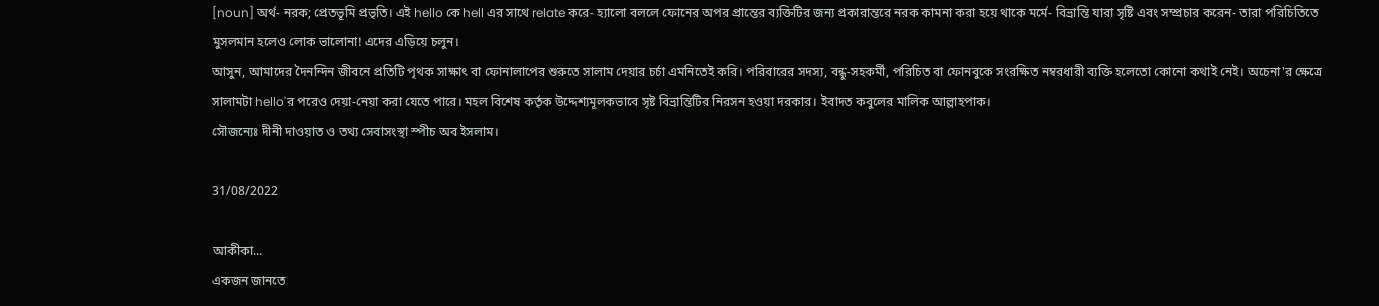[noun] অর্থ- নরক; প্রেতভূমি প্রভৃতি। এই hello কে hell এর সাথে relate করে- হ্যালো বললে ফোনের অপর প্রান্তের ব্যক্তিটির জন্য প্রকারান্তরে নরক কামনা করা হয়ে থাকে মর্মে- বিভ্রান্তি যারা সৃষ্টি এবং সম্প্রচার করেন- তারা পরিচিতিতে মুসলমান হলেও লোক ভালোনা! এদের এড়িয়ে চলুন।
আসুন, আমাদের দৈনন্দিন জীবনে প্রতিটি পৃথক সাক্ষাৎ বা ফোনালাপের শুরুতে সালাম দেয়ার চর্চা এমনিতেই করি। পরিবারের সদস্য, বন্ধু-সহকর্মী, পরিচিত বা ফোনবুকে সংরক্ষিত নম্বরধারী ব্যক্তি হলেতো কোনো কথাই নেই। অচেনা'র ক্ষেত্রে সালামটা hello'র পরেও দেয়া-নেয়া করা যেতে পারে। মহল বিশেষ কর্তৃক উদ্দেশ্যমূলকভাবে সৃষ্ট বিভ্রান্তিটির নিরসন হওয়া দরকার। ইবাদত কবুলের মালিক আল্লাহপাক।
সৌজন্যেঃ দীনী দাওয়াত ও তথ্য সেবাসংস্থা স্পীচ অব ইসলাম।

31/08/2022

আকীকা...
একজন জানতে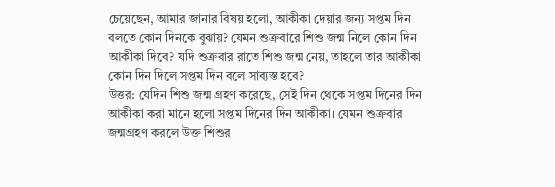চেয়েছেন, আমার জানার বিষয় হলো, আকীকা দেয়ার জন্য সপ্তম দিন বলতে কোন দিনকে বুঝায়? যেমন শুক্রবারে শিশু জন্ম নিলে কোন দিন আকীকা দিবে? যদি শুক্রবার রাতে শিশু জন্ম নেয়, তাহলে তার আকীকা কোন দিন দিলে সপ্তম দিন বলে সাব্যস্ত হবে?
উত্তর: যেদিন শিশু জন্ম গ্রহণ করেছে, সেই দিন থেকে সপ্তম দিনের দিন আকীকা করা মানে হলো সপ্তম দিনের দিন আকীকা। যেমন শুক্রবার জন্মগ্রহণ করলে উক্ত শিশুর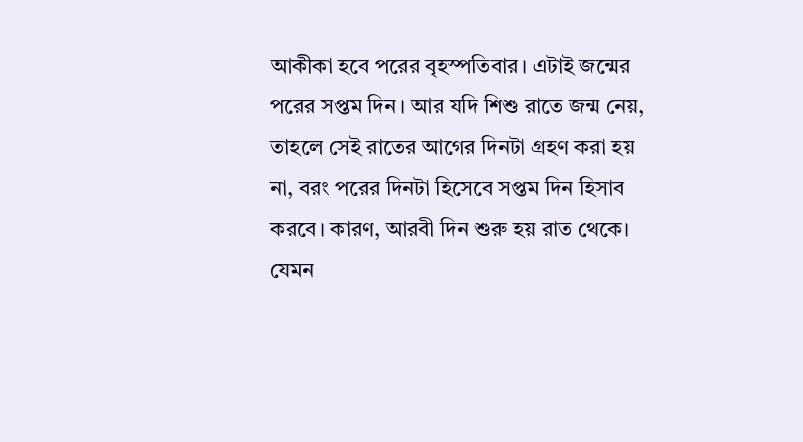আকীকা হবে পরের বৃহস্পতিবার। এটাই জন্মের পরের সপ্তম দিন। আর যদি শিশু রাতে জন্ম নেয়, তাহলে সেই রাতের আগের দিনটা গ্রহণ করা হয় না, বরং পরের দিনটা হিসেবে সপ্তম দিন হিসাব করবে। কারণ, আরবী দিন শুরু হয় রাত থেকে। যেমন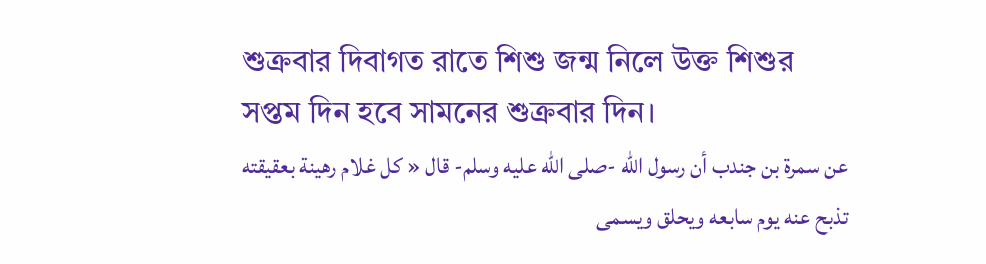শুক্রবার দিবাগত রাতে শিশু জন্ম নিলে উক্ত শিশুর সপ্তম দিন হবে সামনের শুক্রবার দিন।
عن سمرة بن جندب أن رسول الله -صلى الله عليه وسلم- قال « كل غلام رهينة بعقيقته تذبح عنه يوم سابعه ويحلق ويسمى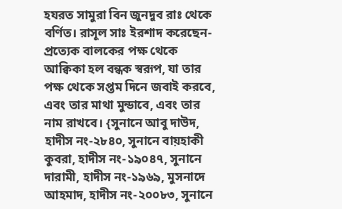হযরত সামুরা বিন জুনদুব রাঃ থেকে বর্ণিত। রাসূল সাঃ ইরশাদ করেছেন-প্রত্যেক বালকের পক্ষ থেকে আক্বিকা হল বন্ধক স্বরূপ, যা তার পক্ষ থেকে সপ্তম দিনে জবাই করবে, এবং তার মাথা মুন্ডাবে, এবং তার নাম রাখবে। {সুনানে আবু দাউদ, হাদীস নং-২৮৪০, সুনানে বায়হাকী কুবরা, হাদীস নং-১৯০৪৭, সুনানে দারামী, হাদীস নং-১৯৬৯, মুসনাদে আহমাদ, হাদীস নং-২০০৮৩, সুনানে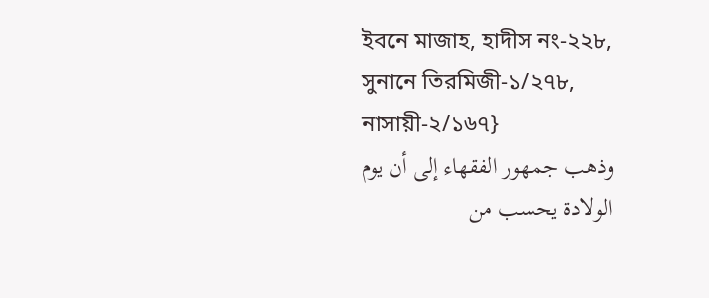ইবনে মাজাহ, হাদীস নং-২২৮, সুনানে তিরমিজী-১/২৭৮, নাসায়ী-২/১৬৭}
وذهب جمهور الفقهاء إلى أن يوم الولادة يحسب من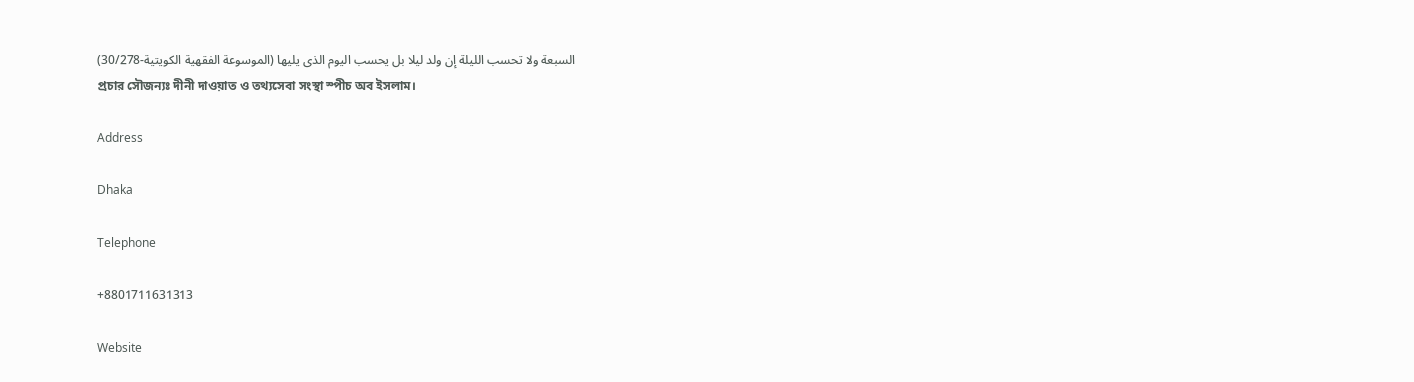السبعة ولا تحسب الليلة إن ولد ليلا بل يحسب اليوم الذى يليها (الموسوعة الفقهية الكويتية-30/278)
প্রচার সৌজন্যঃ দীনী দাওয়াত ও তথ্যসেবা সংস্থা স্পীচ অব ইসলাম।

Address

Dhaka

Telephone

+8801711631313

Website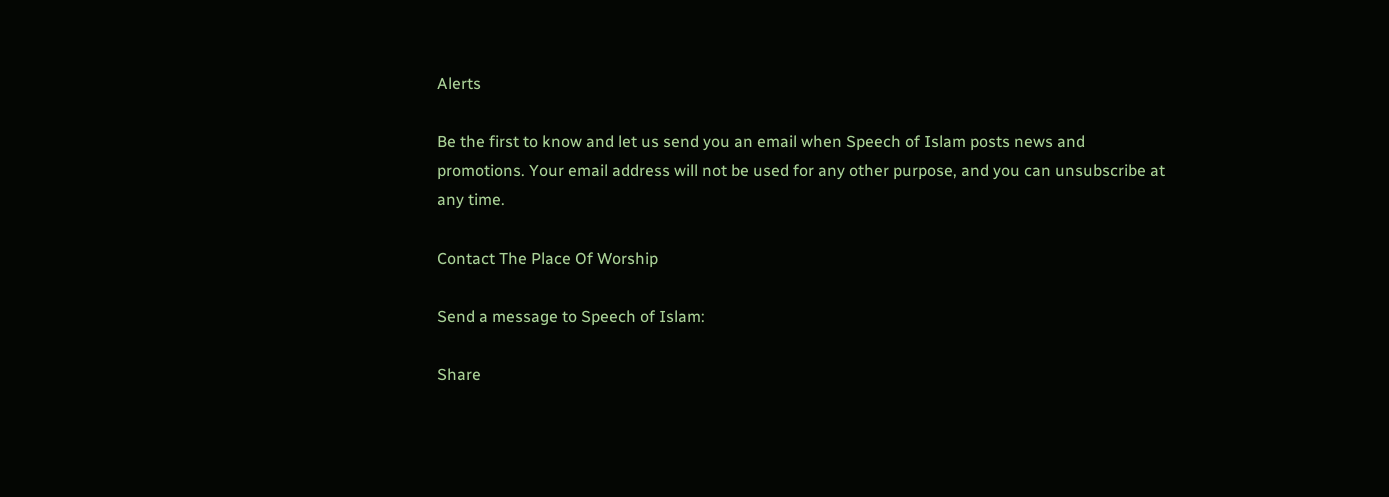Alerts

Be the first to know and let us send you an email when Speech of Islam posts news and promotions. Your email address will not be used for any other purpose, and you can unsubscribe at any time.

Contact The Place Of Worship

Send a message to Speech of Islam:

Share